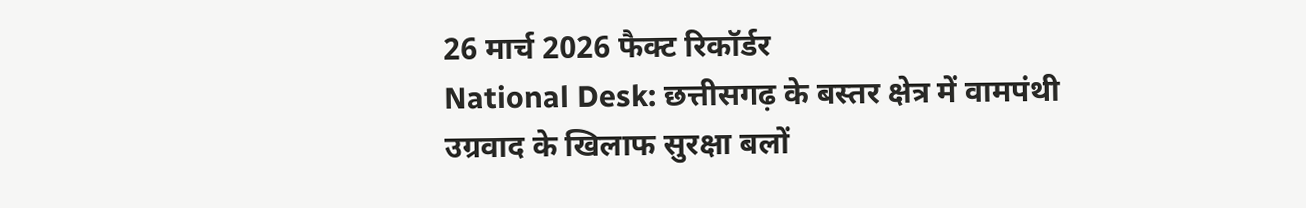26 मार्च 2026 फैक्ट रिकॉर्डर
National Desk: छत्तीसगढ़ के बस्तर क्षेत्र में वामपंथी उग्रवाद के खिलाफ सुरक्षा बलों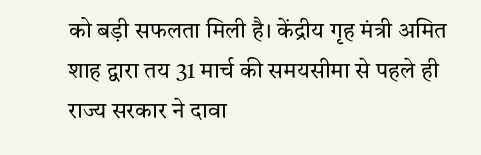को बड़ी सफलता मिली है। केंद्रीय गृह मंत्री अमित शाह द्वारा तय 31 मार्च की समयसीमा से पहले ही राज्य सरकार ने दावा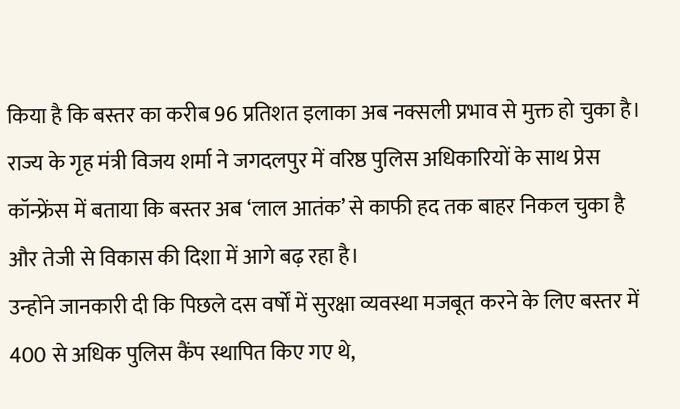किया है कि बस्तर का करीब 96 प्रतिशत इलाका अब नक्सली प्रभाव से मुक्त हो चुका है।
राज्य के गृह मंत्री विजय शर्मा ने जगदलपुर में वरिष्ठ पुलिस अधिकारियों के साथ प्रेस कॉन्फ्रेंस में बताया कि बस्तर अब ‘लाल आतंक’ से काफी हद तक बाहर निकल चुका है और तेजी से विकास की दिशा में आगे बढ़ रहा है।
उन्होंने जानकारी दी कि पिछले दस वर्षों में सुरक्षा व्यवस्था मजबूत करने के लिए बस्तर में 400 से अधिक पुलिस कैंप स्थापित किए गए थे,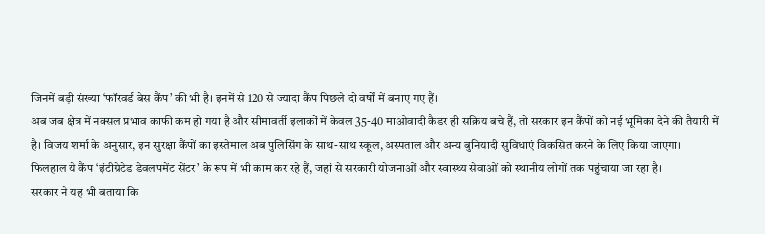जिनमें बड़ी संख्या ‘फॉरवर्ड बेस कैंप’ की भी है। इनमें से 120 से ज्यादा कैंप पिछले दो वर्षों में बनाए गए हैं।
अब जब क्षेत्र में नक्सल प्रभाव काफी कम हो गया है और सीमावर्ती इलाकों में केवल 35-40 माओवादी कैडर ही सक्रिय बचे हैं, तो सरकार इन कैंपों को नई भूमिका देने की तैयारी में है। विजय शर्मा के अनुसार, इन सुरक्षा कैंपों का इस्तेमाल अब पुलिसिंग के साथ-साथ स्कूल, अस्पताल और अन्य बुनियादी सुविधाएं विकसित करने के लिए किया जाएगा।
फिलहाल ये कैंप ‘इंटीग्रेटेड डेवलपमेंट सेंटर’ के रूप में भी काम कर रहे हैं, जहां से सरकारी योजनाओं और स्वास्थ्य सेवाओं को स्थानीय लोगों तक पहुंचाया जा रहा है।
सरकार ने यह भी बताया कि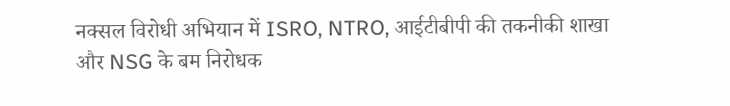नक्सल विरोधी अभियान में ISRO, NTRO, आईटीबीपी की तकनीकी शाखा और NSG के बम निरोधक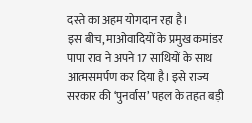दस्ते का अहम योगदान रहा है।
इस बीच, माओवादियों के प्रमुख कमांडर पापा राव ने अपने 17 साथियों के साथ आत्मसमर्पण कर दिया है। इसे राज्य सरकार की ‘पुनर्वास’ पहल के तहत बड़ी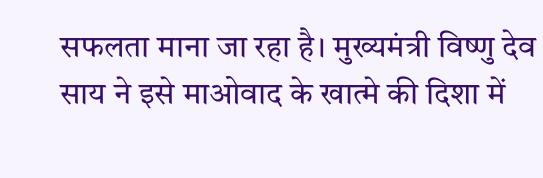सफलता माना जा रहा है। मुख्यमंत्री विष्णु देव साय ने इसे माओवाद के खात्मे की दिशा में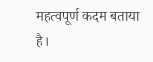महत्वपूर्ण कदम बताया है।